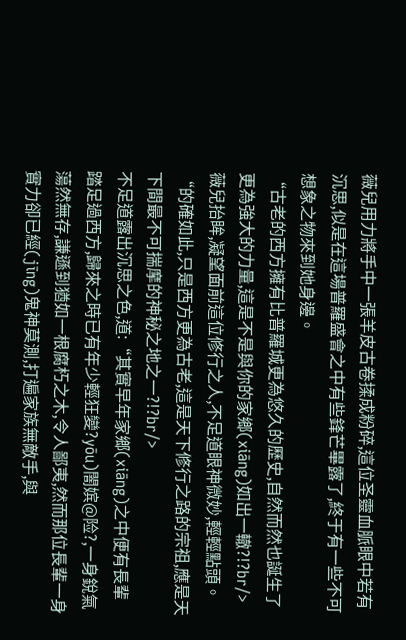薇兒用力將手中一張羊皮古卷揉成粉碎,這位圣靈血脈眼中若有沉思,似是在這場普羅盛會之中有些鋒芒畢露了,終于有一些不可想象之物來到她身邊。
“古老的西方擁有比普羅城更為悠久的歷史,自然而然也誕生了更為強大的力量,這是不是與你的家鄉(xiāng)如出一轍?!?br/>
薇兒抬眸,凝望面前這位修行之人,不足道眼神微妙,輕輕點頭。
“的確如此,只是西方更為古老,這是天下修行之路的宗祖,應是天下間最不可揣摩的神秘之地之一?!?br/>
不足道露出沉思之色,道:“其實早年家鄉(xiāng)之中便有長輩踏足過西方,歸來之時已有年少輕狂變?yōu)闇嫔@险?,一身銳氣蕩然無存,謙遜到猶如一根腐朽之木,令人鄙夷,然而那位長輩一身實力卻已經(jīng)鬼神莫測,打遍家族無敵手,與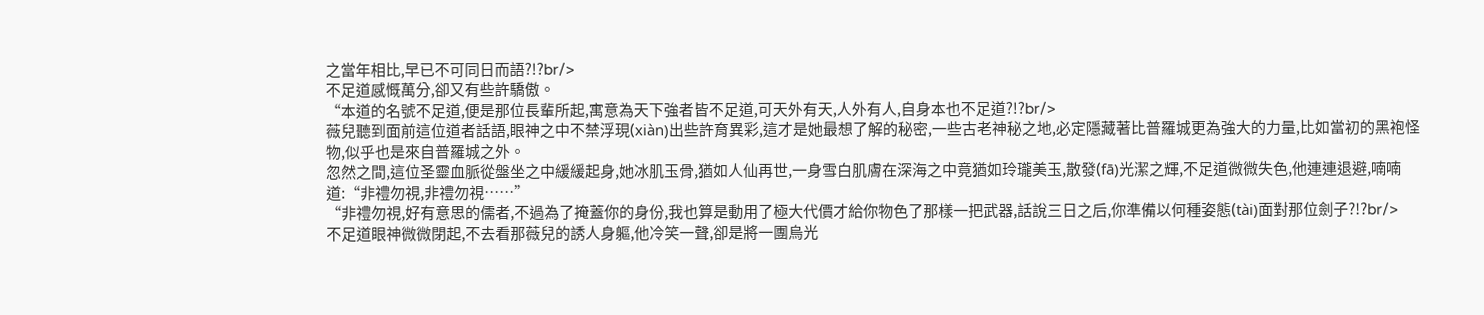之當年相比,早已不可同日而語?!?br/>
不足道感慨萬分,卻又有些許驕傲。
“本道的名號不足道,便是那位長輩所起,寓意為天下強者皆不足道,可天外有天,人外有人,自身本也不足道?!?br/>
薇兒聽到面前這位道者話語,眼神之中不禁浮現(xiàn)出些許育異彩,這才是她最想了解的秘密,一些古老神秘之地,必定隱藏著比普羅城更為強大的力量,比如當初的黑袍怪物,似乎也是來自普羅城之外。
忽然之間,這位圣靈血脈從盤坐之中緩緩起身,她冰肌玉骨,猶如人仙再世,一身雪白肌膚在深海之中竟猶如玲瓏美玉,散發(fā)光潔之輝,不足道微微失色,他連連退避,喃喃道:“非禮勿視,非禮勿視……”
“非禮勿視,好有意思的儒者,不過為了掩蓋你的身份,我也算是動用了極大代價才給你物色了那樣一把武器,話說三日之后,你準備以何種姿態(tài)面對那位劍子?!?br/>
不足道眼神微微閉起,不去看那薇兒的誘人身軀,他冷笑一聲,卻是將一團烏光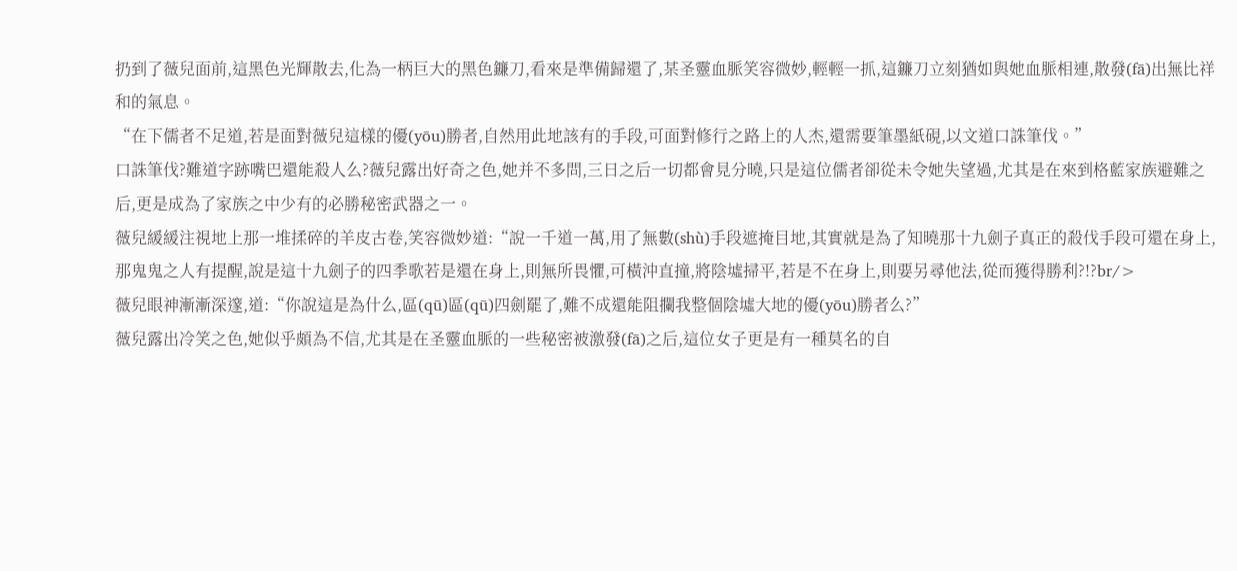扔到了薇兒面前,這黑色光輝散去,化為一柄巨大的黑色鐮刀,看來是準備歸還了,某圣靈血脈笑容微妙,輕輕一抓,這鐮刀立刻猶如與她血脈相連,散發(fā)出無比祥和的氣息。
“在下儒者不足道,若是面對薇兒這樣的優(yōu)勝者,自然用此地該有的手段,可面對修行之路上的人杰,還需要筆墨紙硯,以文道口誅筆伐。”
口誅筆伐?難道字跡嘴巴還能殺人么?薇兒露出好奇之色,她并不多問,三日之后一切都會見分曉,只是這位儒者卻從未令她失望過,尤其是在來到格藍家族避難之后,更是成為了家族之中少有的必勝秘密武器之一。
薇兒緩緩注視地上那一堆揉碎的羊皮古卷,笑容微妙道:“說一千道一萬,用了無數(shù)手段遮掩目地,其實就是為了知曉那十九劍子真正的殺伐手段可還在身上,那鬼鬼之人有提醒,說是這十九劍子的四季歌若是還在身上,則無所畏懼,可橫沖直撞,將陰墟掃平,若是不在身上,則要另尋他法,從而獲得勝利?!?br/>
薇兒眼神漸漸深邃,道:“你說這是為什么,區(qū)區(qū)四劍罷了,難不成還能阻攔我整個陰墟大地的優(yōu)勝者么?”
薇兒露出冷笑之色,她似乎頗為不信,尤其是在圣靈血脈的一些秘密被激發(fā)之后,這位女子更是有一種莫名的自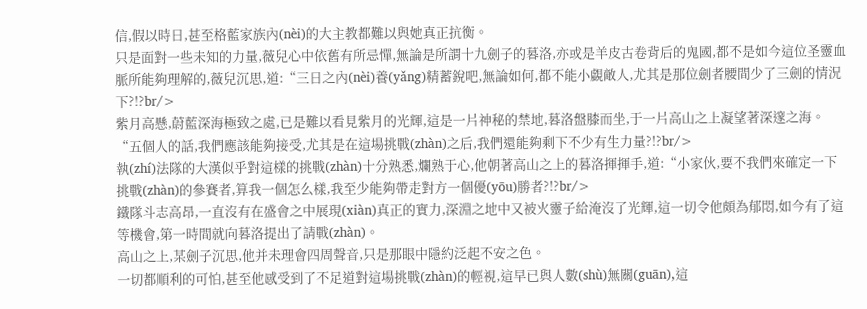信,假以時日,甚至格藍家族內(nèi)的大主教都難以與她真正抗衡。
只是面對一些未知的力量,薇兒心中依舊有所忌憚,無論是所謂十九劍子的暮洛,亦或是羊皮古卷背后的鬼國,都不是如今這位圣靈血脈所能夠理解的,薇兒沉思,道:“三日之內(nèi)養(yǎng)精蓄銳吧,無論如何,都不能小覷敵人,尤其是那位劍者腰間少了三劍的情況下?!?br/>
紫月高懸,蔚藍深海極致之處,已是難以看見紫月的光輝,這是一片神秘的禁地,暮洛盤膝而坐,于一片高山之上凝望著深邃之海。
“五個人的話,我們應該能夠接受,尤其是在這場挑戰(zhàn)之后,我們還能夠剩下不少有生力量?!?br/>
執(zhí)法隊的大漢似乎對這樣的挑戰(zhàn)十分熟悉,爛熟于心,他朝著高山之上的暮洛揮揮手,道:“小家伙,要不我們來確定一下挑戰(zhàn)的參賽者,算我一個怎么樣,我至少能夠帶走對方一個優(yōu)勝者?!?br/>
鐵隊斗志高昂,一直沒有在盛會之中展現(xiàn)真正的實力,深淵之地中又被火靈子給淹沒了光輝,這一切令他頗為郁悶,如今有了這等機會,第一時間就向暮洛提出了請戰(zhàn)。
高山之上,某劍子沉思,他并未理會四周聲音,只是那眼中隱約泛起不安之色。
一切都順利的可怕,甚至他感受到了不足道對這場挑戰(zhàn)的輕視,這早已與人數(shù)無關(guān),這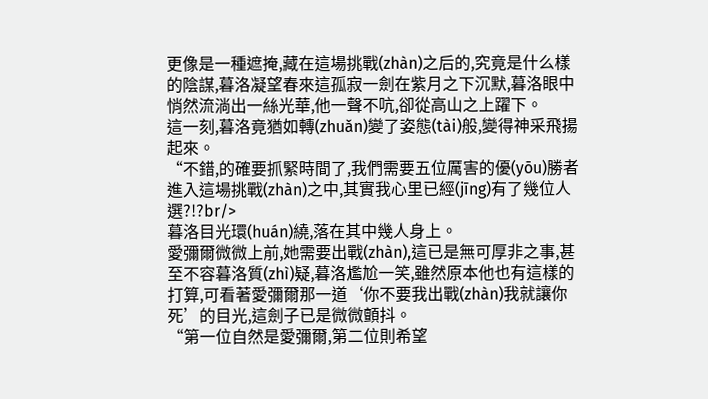更像是一種遮掩,藏在這場挑戰(zhàn)之后的,究竟是什么樣的陰謀,暮洛凝望春來這孤寂一劍在紫月之下沉默,暮洛眼中悄然流淌出一絲光華,他一聲不吭,卻從高山之上躍下。
這一刻,暮洛竟猶如轉(zhuǎn)變了姿態(tài)般,變得神采飛揚起來。
“不錯,的確要抓緊時間了,我們需要五位厲害的優(yōu)勝者進入這場挑戰(zhàn)之中,其實我心里已經(jīng)有了幾位人選?!?br/>
暮洛目光環(huán)繞,落在其中幾人身上。
愛彌爾微微上前,她需要出戰(zhàn),這已是無可厚非之事,甚至不容暮洛質(zhì)疑,暮洛尷尬一笑,雖然原本他也有這樣的打算,可看著愛彌爾那一道‘你不要我出戰(zhàn)我就讓你死’的目光,這劍子已是微微顫抖。
“第一位自然是愛彌爾,第二位則希望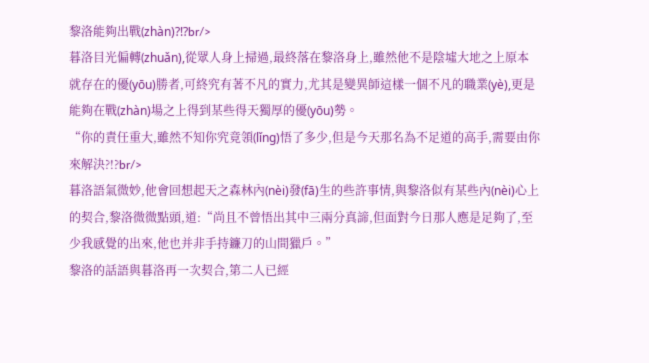黎洛能夠出戰(zhàn)?!?br/>
暮洛目光偏轉(zhuǎn),從眾人身上掃過,最終落在黎洛身上,雖然他不是陰墟大地之上原本就存在的優(yōu)勝者,可終究有著不凡的實力,尤其是變異師這樣一個不凡的職業(yè),更是能夠在戰(zhàn)場之上得到某些得天獨厚的優(yōu)勢。
“你的責任重大,雖然不知你究竟領(lǐng)悟了多少,但是今天那名為不足道的高手,需要由你來解決?!?br/>
暮洛語氣微妙,他會回想起天之森林內(nèi)發(fā)生的些許事情,與黎洛似有某些內(nèi)心上的契合,黎洛微微點頭,道:“尚且不曾悟出其中三兩分真諦,但面對今日那人應是足夠了,至少我感覺的出來,他也并非手持鐮刀的山間獵戶。”
黎洛的話語與暮洛再一次契合,第二人已經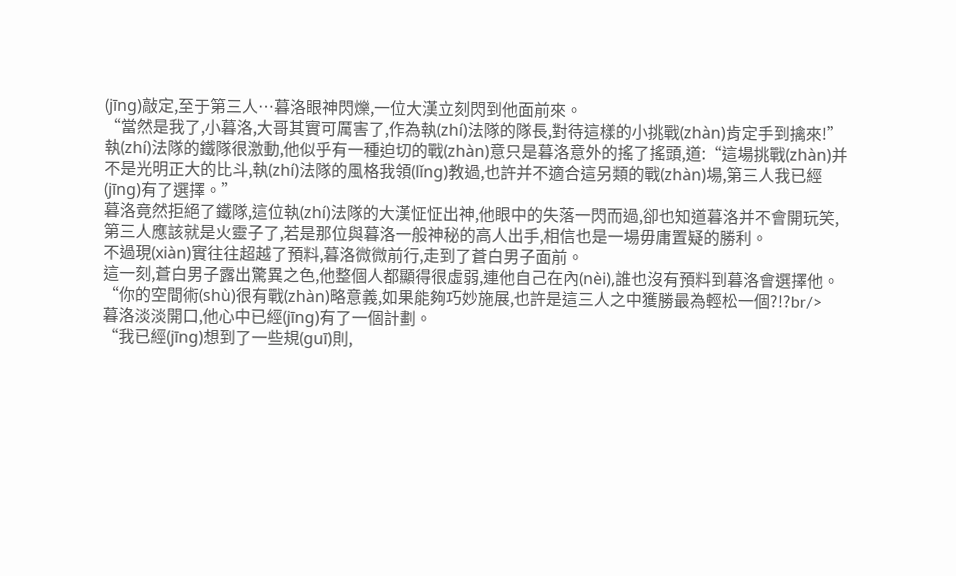(jīng)敲定,至于第三人…暮洛眼神閃爍,一位大漢立刻閃到他面前來。
“當然是我了,小暮洛,大哥其實可厲害了,作為執(zhí)法隊的隊長,對待這樣的小挑戰(zhàn)肯定手到擒來!”
執(zhí)法隊的鐵隊很激動,他似乎有一種迫切的戰(zhàn)意只是暮洛意外的搖了搖頭,道:“這場挑戰(zhàn)并不是光明正大的比斗,執(zhí)法隊的風格我領(lǐng)教過,也許并不適合這另類的戰(zhàn)場,第三人我已經(jīng)有了選擇。”
暮洛竟然拒絕了鐵隊,這位執(zhí)法隊的大漢怔怔出神,他眼中的失落一閃而過,卻也知道暮洛并不會開玩笑,第三人應該就是火靈子了,若是那位與暮洛一般神秘的高人出手,相信也是一場毋庸置疑的勝利。
不過現(xiàn)實往往超越了預料,暮洛微微前行,走到了蒼白男子面前。
這一刻,蒼白男子露出驚異之色,他整個人都顯得很虛弱,連他自己在內(nèi),誰也沒有預料到暮洛會選擇他。
“你的空間術(shù)很有戰(zhàn)略意義,如果能夠巧妙施展,也許是這三人之中獲勝最為輕松一個?!?br/>
暮洛淡淡開口,他心中已經(jīng)有了一個計劃。
“我已經(jīng)想到了一些規(guī)則,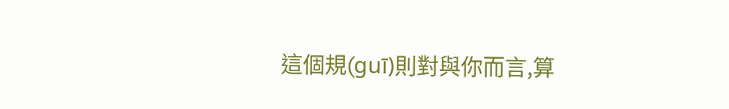這個規(guī)則對與你而言,算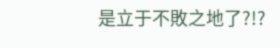是立于不敗之地了?!?